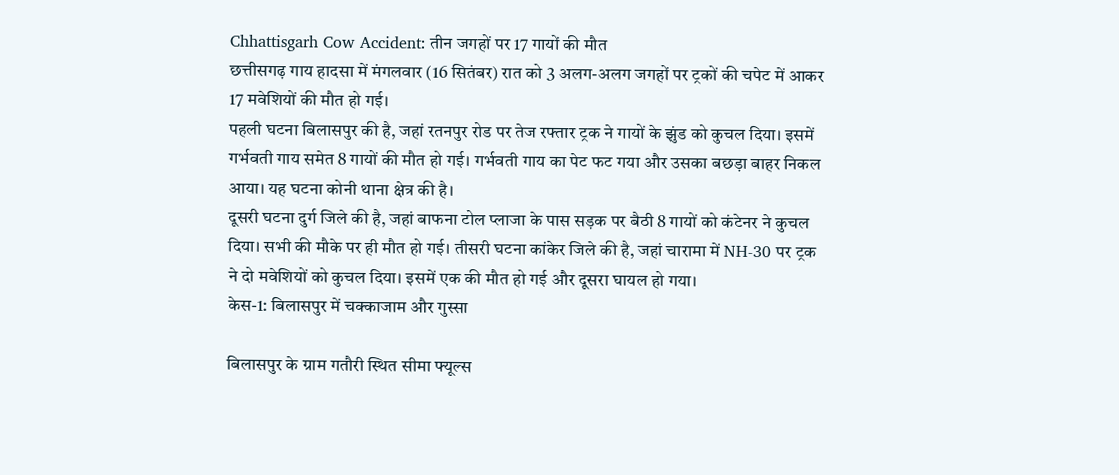Chhattisgarh Cow Accident: तीन जगहों पर 17 गायों की मौत
छत्तीसगढ़ गाय हादसा में मंगलवार (16 सितंबर) रात को 3 अलग-अलग जगहों पर ट्रकों की चपेट में आकर 17 मवेशियों की मौत हो गई।
पहली घटना बिलासपुर की है, जहां रतनपुर रोड पर तेज रफ्तार ट्रक ने गायों के झुंड को कुचल दिया। इसमें गर्भवती गाय समेत 8 गायों की मौत हो गई। गर्भवती गाय का पेट फट गया और उसका बछड़ा बाहर निकल आया। यह घटना कोनी थाना क्षेत्र की है।
दूसरी घटना दुर्ग जिले की है, जहां बाफना टोल प्लाजा के पास सड़क पर बैठी 8 गायों को कंटेनर ने कुचल दिया। सभी की मौके पर ही मौत हो गई। तीसरी घटना कांकेर जिले की है, जहां चारामा में NH-30 पर ट्रक ने दो मवेशियों को कुचल दिया। इसमें एक की मौत हो गई और दूसरा घायल हो गया।
केस-1: बिलासपुर में चक्काजाम और गुस्सा

बिलासपुर के ग्राम गतौरी स्थित सीमा फ्यूल्स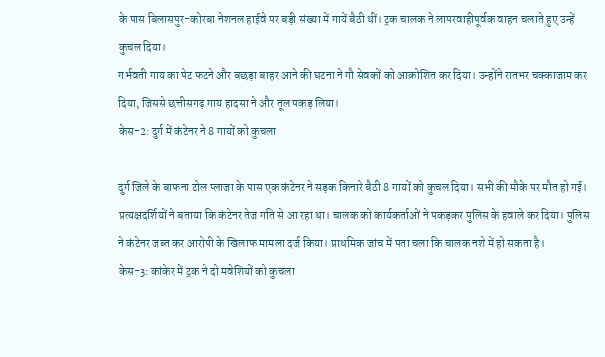के पास बिलासपुर-कोरबा नेशनल हाईवे पर बड़ी संख्या में गायें बैठी थीं। ट्रक चालक ने लापरवाहीपूर्वक वाहन चलाते हुए उन्हें कुचल दिया।
गर्भवती गाय का पेट फटने और बछड़ा बाहर आने की घटना ने गौ सेवकों को आक्रोशित कर दिया। उन्होंने रातभर चक्काजाम कर दिया, जिससे छत्तीसगढ़ गाय हादसा ने और तूल पकड़ लिया।
केस-2: दुर्ग में कंटेनर ने 8 गायों को कुचला

दुर्ग जिले के बाफना टोल प्लाजा के पास एक कंटेनर ने सड़क किनारे बैठी 8 गायों को कुचल दिया। सभी की मौके पर मौत हो गई।
प्रत्यक्षदर्शियों ने बताया कि कंटेनर तेज गति से आ रहा था। चालक को कार्यकर्ताओं ने पकड़कर पुलिस के हवाले कर दिया। पुलिस ने कंटेनर जब्त कर आरोपी के खिलाफ मामला दर्ज किया। प्राथमिक जांच में पता चला कि चालक नशे में हो सकता है।
केस-3: कांकेर में ट्रक ने दो मवेशियों को कुचला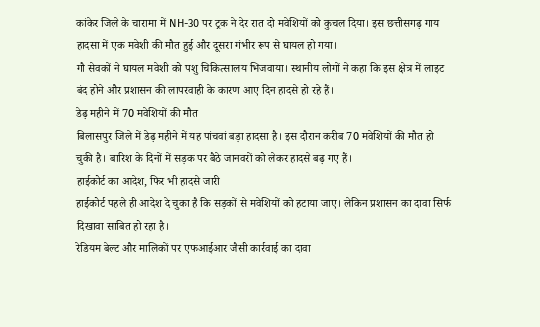कांकेर जिले के चारामा में NH-30 पर ट्रक ने देर रात दो मवेशियों को कुचल दिया। इस छत्तीसगढ़ गाय हादसा में एक मवेशी की मौत हुई और दूसरा गंभीर रूप से घायल हो गया।
गौ सेवकों ने घायल मवेशी को पशु चिकित्सालय भिजवाया। स्थानीय लोगों ने कहा कि इस क्षेत्र में लाइट बंद होने और प्रशासन की लापरवाही के कारण आए दिन हादसे हो रहे हैं।
डेढ़ महीने में 70 मवेशियों की मौत
बिलासपुर जिले में डेढ़ महीने में यह पांचवां बड़ा हादसा है। इस दौरान करीब 70 मवेशियों की मौत हो चुकी है। बारिश के दिनों में सड़क पर बैठे जानवरों को लेकर हादसे बढ़ गए हैं।
हाईकोर्ट का आदेश, फिर भी हादसे जारी
हाईकोर्ट पहले ही आदेश दे चुका है कि सड़कों से मवेशियों को हटाया जाए। लेकिन प्रशासन का दावा सिर्फ दिखावा साबित हो रहा है।
रेडियम बेल्ट और मालिकों पर एफआईआर जैसी कार्रवाई का दावा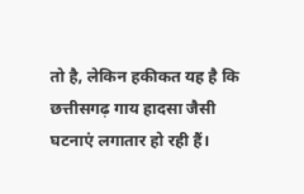तो है, लेकिन हकीकत यह है कि छत्तीसगढ़ गाय हादसा जैसी घटनाएं लगातार हो रही हैं।